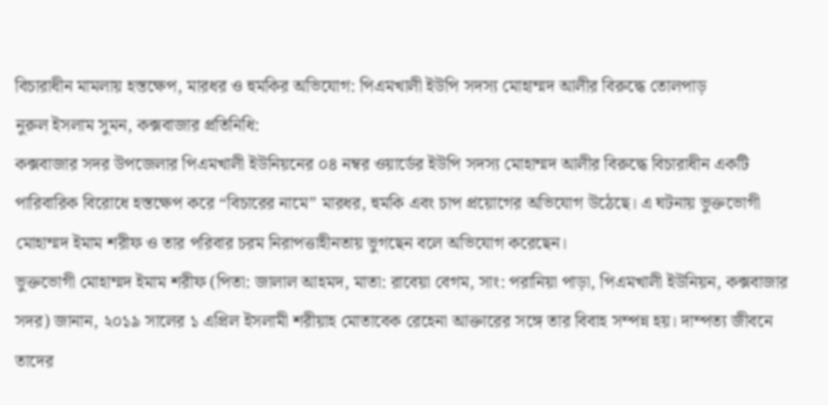বিচারাধীন মামলায় হস্তক্ষেপ, মারধর ও হুমকির অভিযোগ: পিএমখালী ইউপি সদস্য মোহাম্মদ আলীর বিরুদ্ধে তোলপাড়
নুরুল ইসলাম সুমন, কক্সবাজার প্রতিনিধি:
কক্সবাজার সদর উপজেলার পিএমখালী ইউনিয়নের ০৪ নম্বর ওয়ার্ডের ইউপি সদস্য মোহাম্মদ আলীর বিরুদ্ধে বিচারাধীন একটি পারিবারিক বিরোধে হস্তক্ষেপ করে “বিচারের নামে” মারধর, হুমকি এবং চাপ প্রয়োগের অভিযোগ উঠেছে। এ ঘটনায় ভুক্তভোগী মোহাম্মদ ইমাম শরীফ ও তার পরিবার চরম নিরাপত্তাহীনতায় ভুগছেন বলে অভিযোগ করেছেন।
ভুক্তভোগী মোহাম্মদ ইমাম শরীফ (পিতা: জালাল আহমদ, মাতা: রাবেয়া বেগম, সাং: পরানিয়া পাড়া, পিএমখালী ইউনিয়ন, কক্সবাজার সদর) জানান, ২০১৯ সালের ১ এপ্রিল ইসলামী শরীয়াহ মোতাবেক রেহেনা আক্তারের সঙ্গে তার বিবাহ সম্পন্ন হয়। দাম্পত্য জীবনে তাদের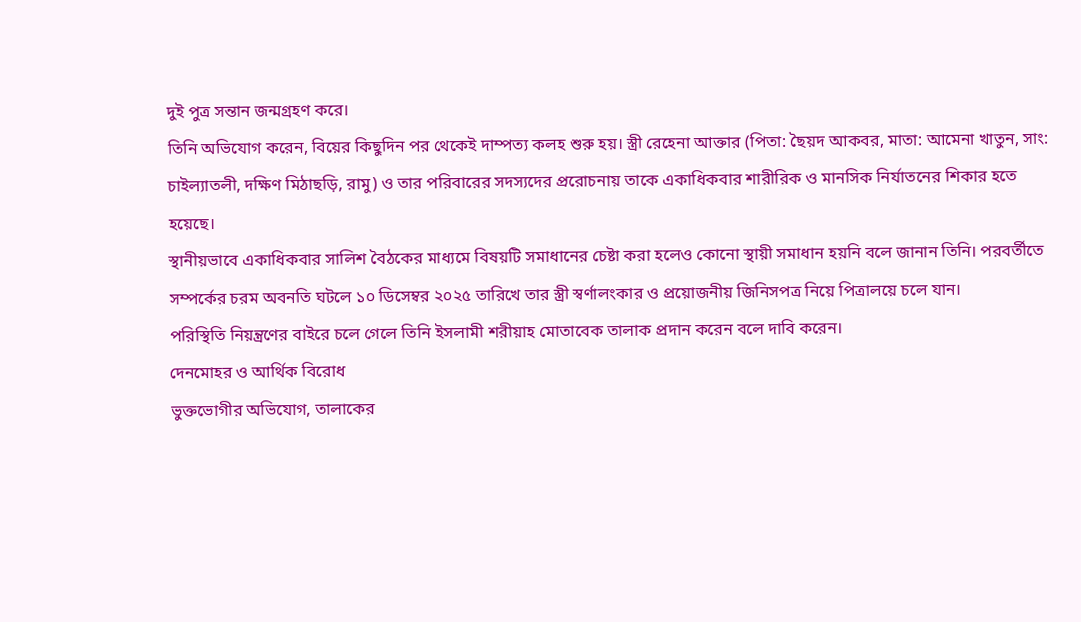দুই পুত্র সন্তান জন্মগ্রহণ করে।
তিনি অভিযোগ করেন, বিয়ের কিছুদিন পর থেকেই দাম্পত্য কলহ শুরু হয়। স্ত্রী রেহেনা আক্তার (পিতা: ছৈয়দ আকবর, মাতা: আমেনা খাতুন, সাং: চাইল্যাতলী, দক্ষিণ মিঠাছড়ি, রামু) ও তার পরিবারের সদস্যদের প্ররোচনায় তাকে একাধিকবার শারীরিক ও মানসিক নির্যাতনের শিকার হতে হয়েছে।
স্থানীয়ভাবে একাধিকবার সালিশ বৈঠকের মাধ্যমে বিষয়টি সমাধানের চেষ্টা করা হলেও কোনো স্থায়ী সমাধান হয়নি বলে জানান তিনি। পরবর্তীতে সম্পর্কের চরম অবনতি ঘটলে ১০ ডিসেম্বর ২০২৫ তারিখে তার স্ত্রী স্বর্ণালংকার ও প্রয়োজনীয় জিনিসপত্র নিয়ে পিত্রালয়ে চলে যান।
পরিস্থিতি নিয়ন্ত্রণের বাইরে চলে গেলে তিনি ইসলামী শরীয়াহ মোতাবেক তালাক প্রদান করেন বলে দাবি করেন।
দেনমোহর ও আর্থিক বিরোধ
ভুক্তভোগীর অভিযোগ, তালাকের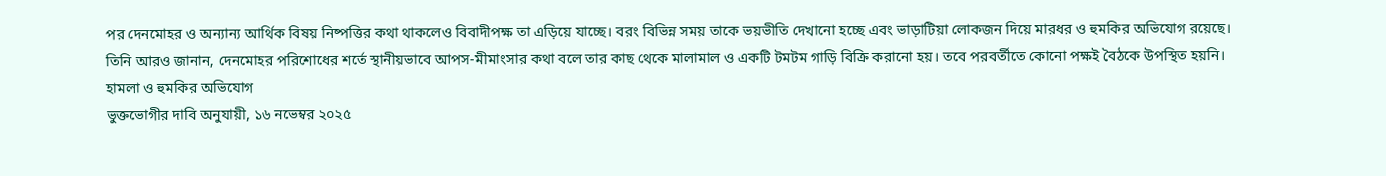পর দেনমোহর ও অন্যান্য আর্থিক বিষয় নিষ্পত্তির কথা থাকলেও বিবাদীপক্ষ তা এড়িয়ে যাচ্ছে। বরং বিভিন্ন সময় তাকে ভয়ভীতি দেখানো হচ্ছে এবং ভাড়াটিয়া লোকজন দিয়ে মারধর ও হুমকির অভিযোগ রয়েছে।
তিনি আরও জানান, দেনমোহর পরিশোধের শর্তে স্থানীয়ভাবে আপস-মীমাংসার কথা বলে তার কাছ থেকে মালামাল ও একটি টমটম গাড়ি বিক্রি করানো হয়। তবে পরবর্তীতে কোনো পক্ষই বৈঠকে উপস্থিত হয়নি।
হামলা ও হুমকির অভিযোগ
ভুক্তভোগীর দাবি অনুযায়ী, ১৬ নভেম্বর ২০২৫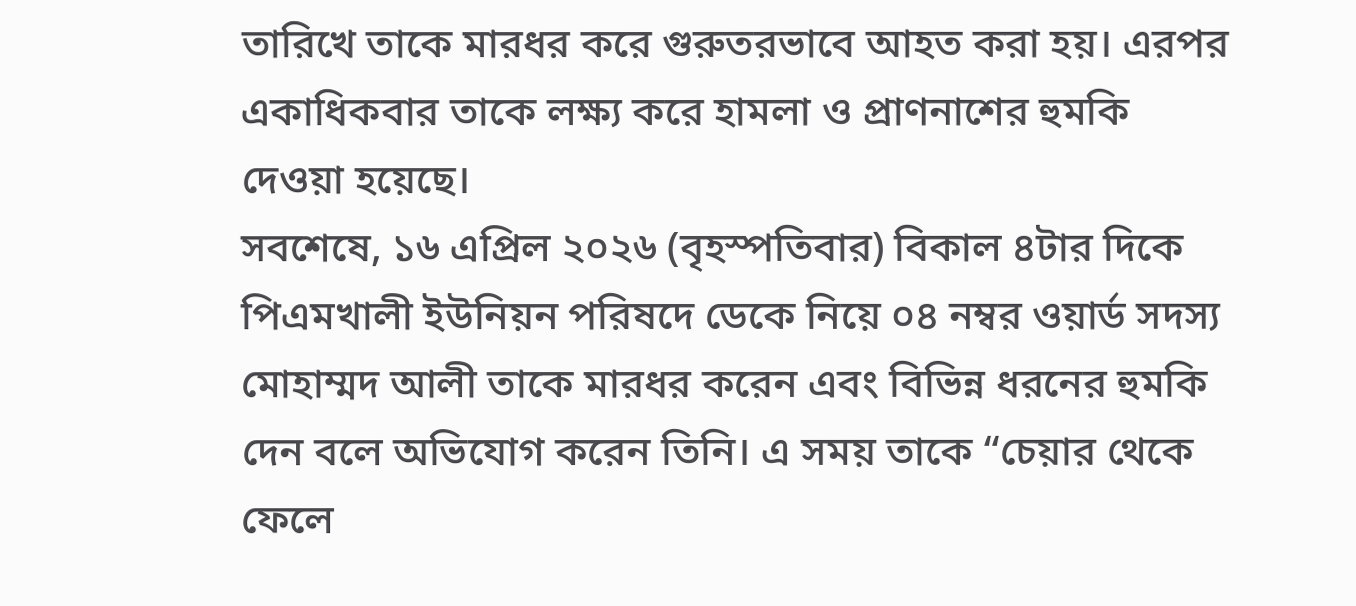তারিখে তাকে মারধর করে গুরুতরভাবে আহত করা হয়। এরপর একাধিকবার তাকে লক্ষ্য করে হামলা ও প্রাণনাশের হুমকি দেওয়া হয়েছে।
সবশেষে, ১৬ এপ্রিল ২০২৬ (বৃহস্পতিবার) বিকাল ৪টার দিকে পিএমখালী ইউনিয়ন পরিষদে ডেকে নিয়ে ০৪ নম্বর ওয়ার্ড সদস্য মোহাম্মদ আলী তাকে মারধর করেন এবং বিভিন্ন ধরনের হুমকি দেন বলে অভিযোগ করেন তিনি। এ সময় তাকে “চেয়ার থেকে ফেলে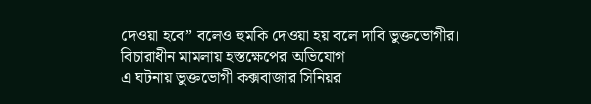দেওয়া হবে” বলেও হুমকি দেওয়া হয় বলে দাবি ভুক্তভোগীর।
বিচারাধীন মামলায় হস্তক্ষেপের অভিযোগ
এ ঘটনায় ভুক্তভোগী কক্সবাজার সিনিয়র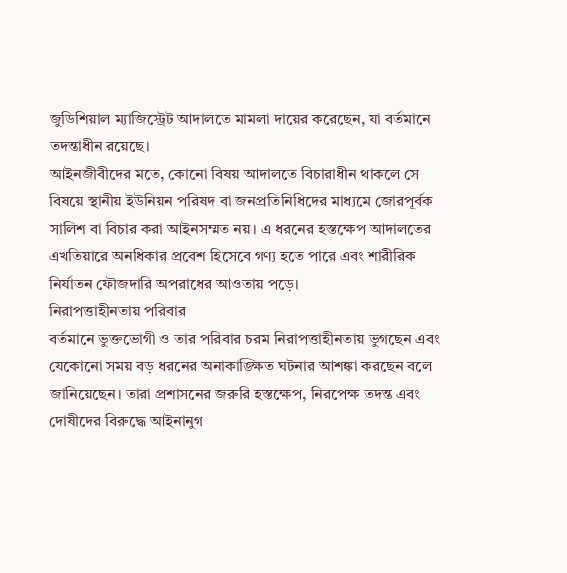জুডিশিয়াল ম্যাজিস্ট্রেট আদালতে মামলা দায়ের করেছেন, যা বর্তমানে তদন্তাধীন রয়েছে।
আইনজীবীদের মতে, কোনো বিষয় আদালতে বিচারাধীন থাকলে সে বিষয়ে স্থানীয় ইউনিয়ন পরিষদ বা জনপ্রতিনিধিদের মাধ্যমে জোরপূর্বক সালিশ বা বিচার করা আইনসম্মত নয়। এ ধরনের হস্তক্ষেপ আদালতের এখতিয়ারে অনধিকার প্রবেশ হিসেবে গণ্য হতে পারে এবং শারীরিক নির্যাতন ফৌজদারি অপরাধের আওতায় পড়ে।
নিরাপত্তাহীনতায় পরিবার
বর্তমানে ভুক্তভোগী ও তার পরিবার চরম নিরাপত্তাহীনতায় ভুগছেন এবং যেকোনো সময় বড় ধরনের অনাকাঙ্ক্ষিত ঘটনার আশঙ্কা করছেন বলে জানিয়েছেন। তারা প্রশাসনের জরুরি হস্তক্ষেপ, নিরপেক্ষ তদন্ত এবং দোষীদের বিরুদ্ধে আইনানুগ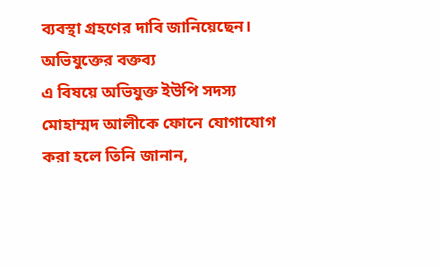ব্যবস্থা গ্রহণের দাবি জানিয়েছেন।
অভিযুক্তের বক্তব্য
এ বিষয়ে অভিযুক্ত ইউপি সদস্য মোহাম্মদ আলীকে ফোনে যোগাযোগ করা হলে তিনি জানান,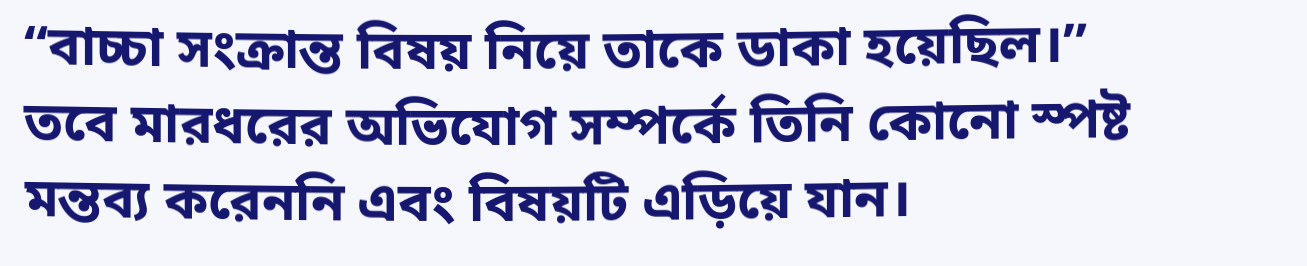“বাচ্চা সংক্রান্ত বিষয় নিয়ে তাকে ডাকা হয়েছিল।” তবে মারধরের অভিযোগ সম্পর্কে তিনি কোনো স্পষ্ট মন্তব্য করেননি এবং বিষয়টি এড়িয়ে যান।